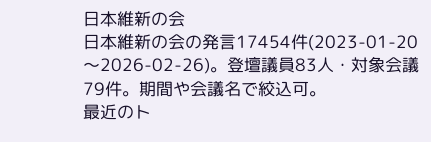日本維新の会
日本維新の会の発言17454件(2023-01-20〜2026-02-26)。登壇議員83人・対象会議79件。期間や会議名で絞込可。
最近のト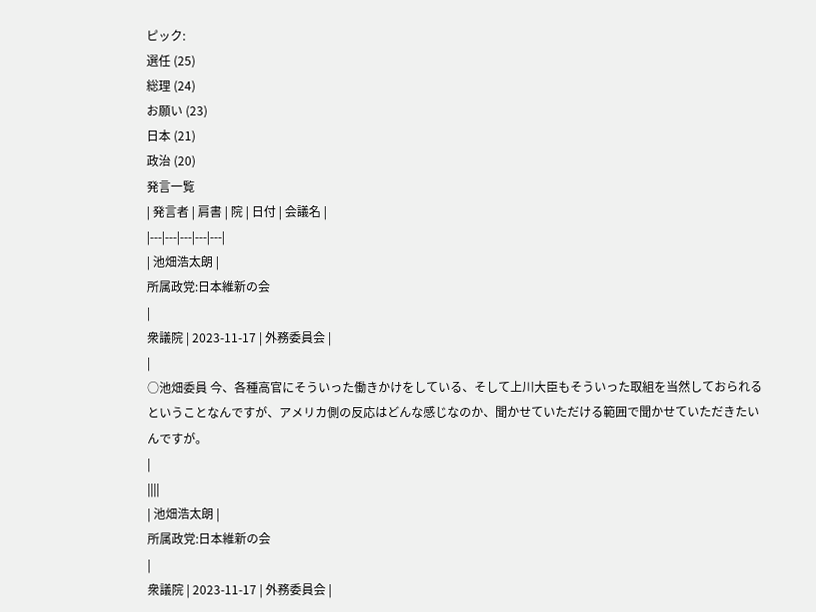ピック:
選任 (25)
総理 (24)
お願い (23)
日本 (21)
政治 (20)
発言一覧
| 発言者 | 肩書 | 院 | 日付 | 会議名 |
|---|---|---|---|---|
| 池畑浩太朗 |
所属政党:日本維新の会
|
衆議院 | 2023-11-17 | 外務委員会 |
|
○池畑委員 今、各種高官にそういった働きかけをしている、そして上川大臣もそういった取組を当然しておられるということなんですが、アメリカ側の反応はどんな感じなのか、聞かせていただける範囲で聞かせていただきたいんですが。
|
||||
| 池畑浩太朗 |
所属政党:日本維新の会
|
衆議院 | 2023-11-17 | 外務委員会 |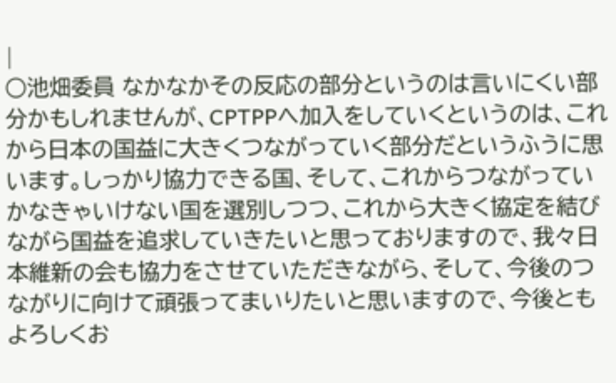|
○池畑委員 なかなかその反応の部分というのは言いにくい部分かもしれませんが、CPTPPへ加入をしていくというのは、これから日本の国益に大きくつながっていく部分だというふうに思います。しっかり協力できる国、そして、これからつながっていかなきゃいけない国を選別しつつ、これから大きく協定を結びながら国益を追求していきたいと思っておりますので、我々日本維新の会も協力をさせていただきながら、そして、今後のつながりに向けて頑張ってまいりたいと思いますので、今後ともよろしくお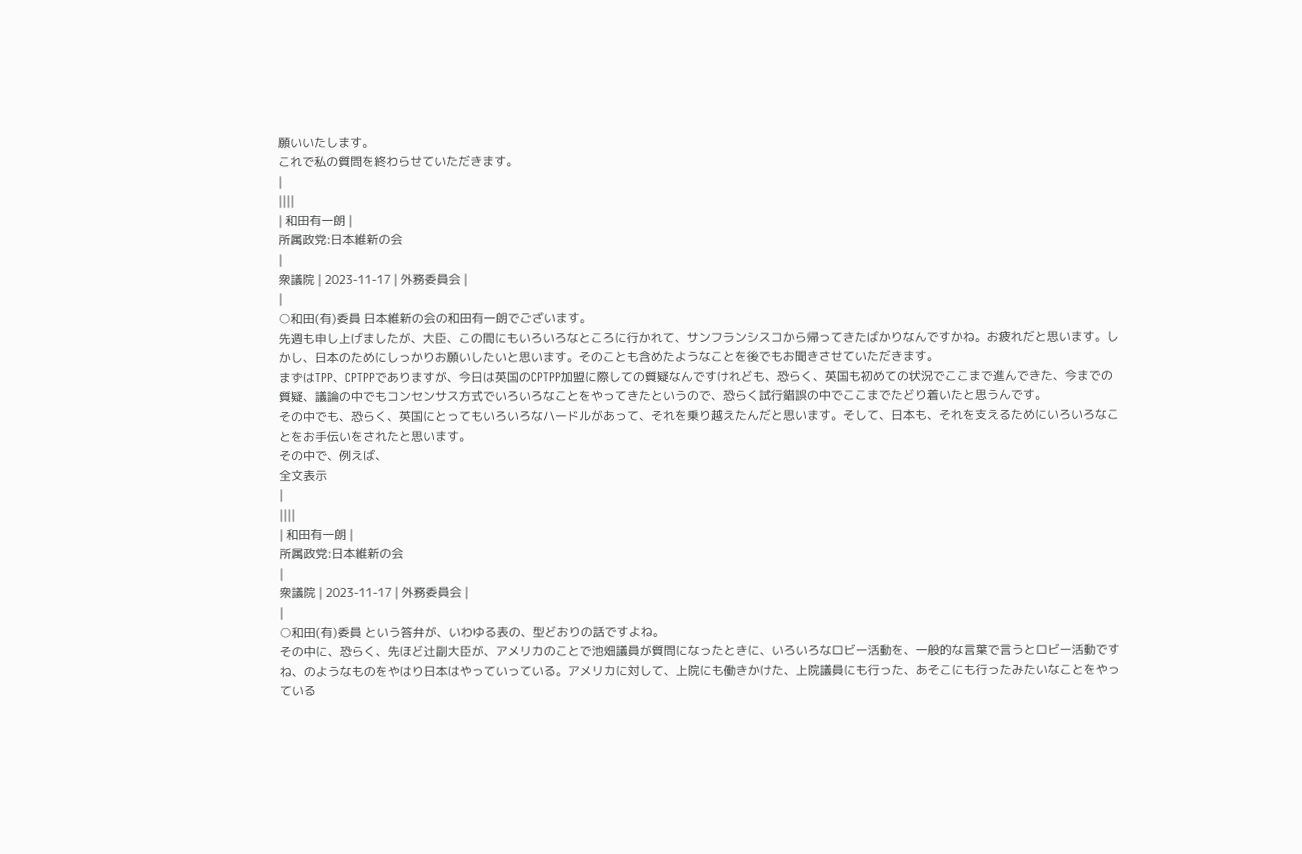願いいたします。
これで私の質問を終わらせていただきます。
|
||||
| 和田有一朗 |
所属政党:日本維新の会
|
衆議院 | 2023-11-17 | 外務委員会 |
|
○和田(有)委員 日本維新の会の和田有一朗でございます。
先週も申し上げましたが、大臣、この間にもいろいろなところに行かれて、サンフランシスコから帰ってきたばかりなんですかね。お疲れだと思います。しかし、日本のためにしっかりお願いしたいと思います。そのことも含めたようなことを後でもお聞きさせていただきます。
まずはTPP、CPTPPでありますが、今日は英国のCPTPP加盟に際しての質疑なんですけれども、恐らく、英国も初めての状況でここまで進んできた、今までの質疑、議論の中でもコンセンサス方式でいろいろなことをやってきたというので、恐らく試行錯誤の中でここまでたどり着いたと思うんです。
その中でも、恐らく、英国にとってもいろいろなハードルがあって、それを乗り越えたんだと思います。そして、日本も、それを支えるためにいろいろなことをお手伝いをされたと思います。
その中で、例えば、
全文表示
|
||||
| 和田有一朗 |
所属政党:日本維新の会
|
衆議院 | 2023-11-17 | 外務委員会 |
|
○和田(有)委員 という答弁が、いわゆる表の、型どおりの話ですよね。
その中に、恐らく、先ほど辻副大臣が、アメリカのことで池畑議員が質問になったときに、いろいろなロビー活動を、一般的な言葉で言うとロビー活動ですね、のようなものをやはり日本はやっていっている。アメリカに対して、上院にも働きかけた、上院議員にも行った、あそこにも行ったみたいなことをやっている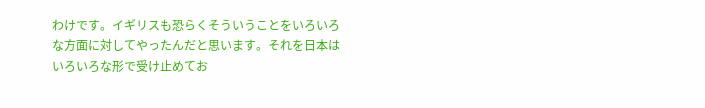わけです。イギリスも恐らくそういうことをいろいろな方面に対してやったんだと思います。それを日本はいろいろな形で受け止めてお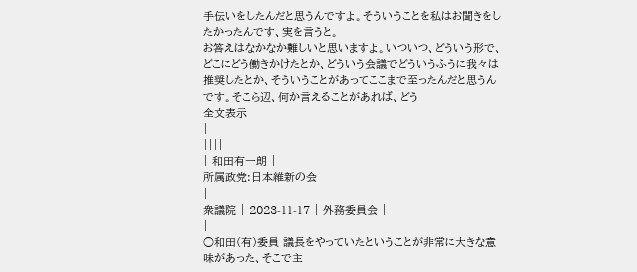手伝いをしたんだと思うんですよ。そういうことを私はお聞きをしたかったんです、実を言うと。
お答えはなかなか難しいと思いますよ。いついつ、どういう形で、どこにどう働きかけたとか、どういう会議でどういうふうに我々は推奨したとか、そういうことがあってここまで至ったんだと思うんです。そこら辺、何か言えることがあれば、どう
全文表示
|
||||
| 和田有一朗 |
所属政党:日本維新の会
|
衆議院 | 2023-11-17 | 外務委員会 |
|
○和田(有)委員 議長をやっていたということが非常に大きな意味があった、そこで主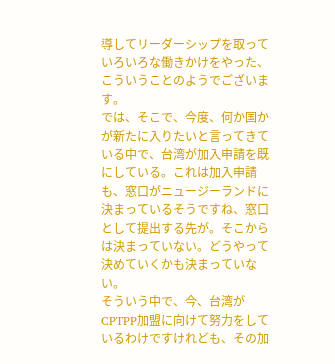導してリーダーシップを取っていろいろな働きかけをやった、こういうことのようでございます。
では、そこで、今度、何か国かが新たに入りたいと言ってきている中で、台湾が加入申請を既にしている。これは加入申請も、窓口がニュージーランドに決まっているそうですね、窓口として提出する先が。そこからは決まっていない。どうやって決めていくかも決まっていない。
そういう中で、今、台湾がCPTPP加盟に向けて努力をしているわけですけれども、その加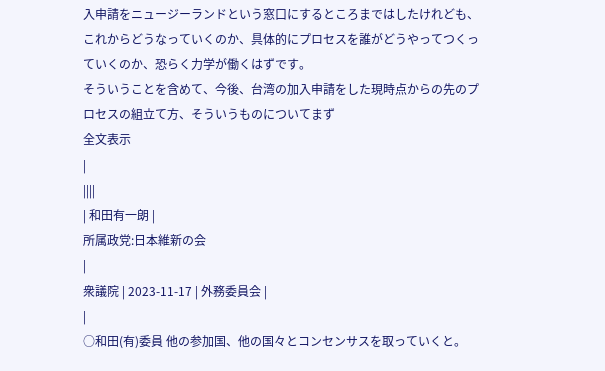入申請をニュージーランドという窓口にするところまではしたけれども、これからどうなっていくのか、具体的にプロセスを誰がどうやってつくっていくのか、恐らく力学が働くはずです。
そういうことを含めて、今後、台湾の加入申請をした現時点からの先のプロセスの組立て方、そういうものについてまず
全文表示
|
||||
| 和田有一朗 |
所属政党:日本維新の会
|
衆議院 | 2023-11-17 | 外務委員会 |
|
○和田(有)委員 他の参加国、他の国々とコンセンサスを取っていくと。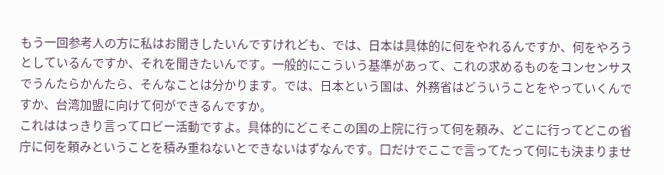もう一回参考人の方に私はお聞きしたいんですけれども、では、日本は具体的に何をやれるんですか、何をやろうとしているんですか、それを聞きたいんです。一般的にこういう基準があって、これの求めるものをコンセンサスでうんたらかんたら、そんなことは分かります。では、日本という国は、外務省はどういうことをやっていくんですか、台湾加盟に向けて何ができるんですか。
これははっきり言ってロビー活動ですよ。具体的にどこそこの国の上院に行って何を頼み、どこに行ってどこの省庁に何を頼みということを積み重ねないとできないはずなんです。口だけでここで言ってたって何にも決まりませ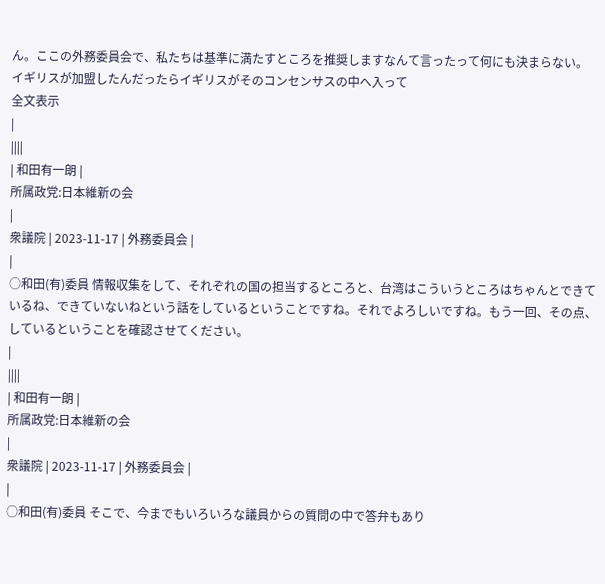ん。ここの外務委員会で、私たちは基準に満たすところを推奨しますなんて言ったって何にも決まらない。
イギリスが加盟したんだったらイギリスがそのコンセンサスの中へ入って
全文表示
|
||||
| 和田有一朗 |
所属政党:日本維新の会
|
衆議院 | 2023-11-17 | 外務委員会 |
|
○和田(有)委員 情報収集をして、それぞれの国の担当するところと、台湾はこういうところはちゃんとできているね、できていないねという話をしているということですね。それでよろしいですね。もう一回、その点、しているということを確認させてください。
|
||||
| 和田有一朗 |
所属政党:日本維新の会
|
衆議院 | 2023-11-17 | 外務委員会 |
|
○和田(有)委員 そこで、今までもいろいろな議員からの質問の中で答弁もあり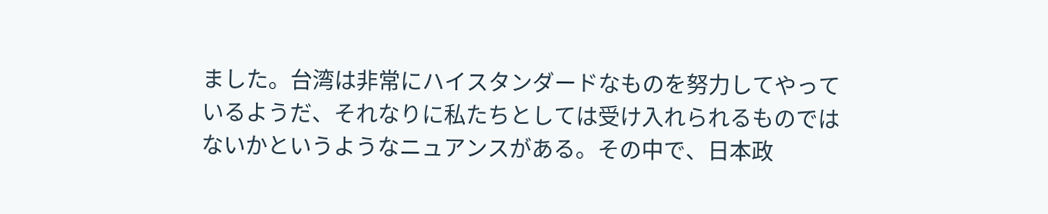ました。台湾は非常にハイスタンダードなものを努力してやっているようだ、それなりに私たちとしては受け入れられるものではないかというようなニュアンスがある。その中で、日本政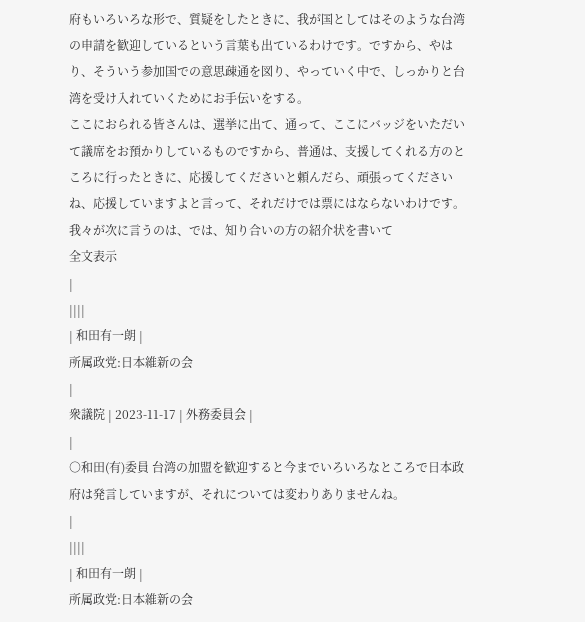府もいろいろな形で、質疑をしたときに、我が国としてはそのような台湾の申請を歓迎しているという言葉も出ているわけです。ですから、やはり、そういう参加国での意思疎通を図り、やっていく中で、しっかりと台湾を受け入れていくためにお手伝いをする。
ここにおられる皆さんは、選挙に出て、通って、ここにバッジをいただいて議席をお預かりしているものですから、普通は、支援してくれる方のところに行ったときに、応援してくださいと頼んだら、頑張ってくださいね、応援していますよと言って、それだけでは票にはならないわけです。我々が次に言うのは、では、知り合いの方の紹介状を書いて
全文表示
|
||||
| 和田有一朗 |
所属政党:日本維新の会
|
衆議院 | 2023-11-17 | 外務委員会 |
|
○和田(有)委員 台湾の加盟を歓迎すると今までいろいろなところで日本政府は発言していますが、それについては変わりありませんね。
|
||||
| 和田有一朗 |
所属政党:日本維新の会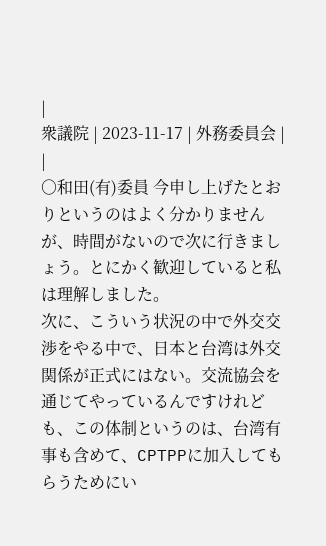|
衆議院 | 2023-11-17 | 外務委員会 |
|
○和田(有)委員 今申し上げたとおりというのはよく分かりませんが、時間がないので次に行きましょう。とにかく歓迎していると私は理解しました。
次に、こういう状況の中で外交交渉をやる中で、日本と台湾は外交関係が正式にはない。交流協会を通じてやっているんですけれども、この体制というのは、台湾有事も含めて、CPTPPに加入してもらうためにい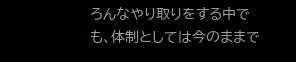ろんなやり取りをする中でも、体制としては今のままで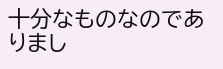十分なものなのでありまし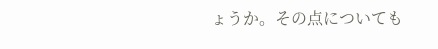ょうか。その点についても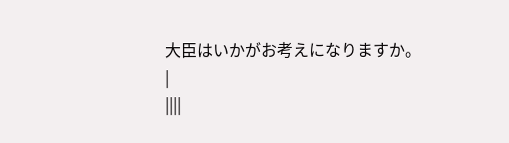大臣はいかがお考えになりますか。
|
||||